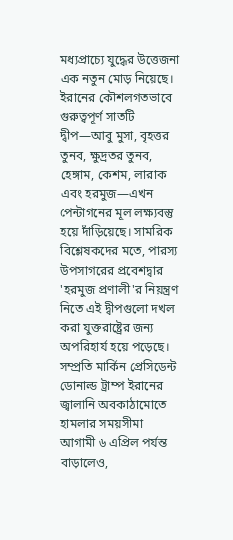মধ্যপ্রাচ্যে যুদ্ধের উত্তেজনা এক নতুন মোড় নিয়েছে। ইরানের কৌশলগতভাবে গুরুত্বপূর্ণ সাতটি দ্বীপ—আবু মুসা, বৃহত্তর তুনব, ক্ষুদ্রতর তুনব, হেঙ্গাম, কেশম, লারাক এবং হরমুজ—এখন পেন্টাগনের মূল লক্ষ্যবস্তু হয়ে দাঁড়িয়েছে। সামরিক বিশ্লেষকদের মতে, পারস্য উপসাগরের প্রবেশদ্বার 'হরমুজ প্রণালী'র নিয়ন্ত্রণ নিতে এই দ্বীপগুলো দখল করা যুক্তরাষ্ট্রের জন্য অপরিহার্য হয়ে পড়েছে। সম্প্রতি মার্কিন প্রেসিডেন্ট ডোনাল্ড ট্রাম্প ইরানের জ্বালানি অবকাঠামোতে হামলার সময়সীমা আগামী ৬ এপ্রিল পর্যন্ত বাড়ালেও,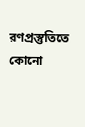রণপ্রস্তুতিতে কোনো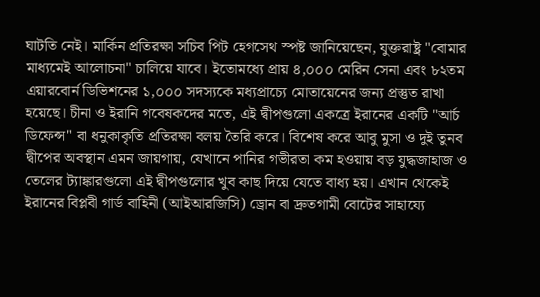ঘাটতি নেই। মার্কিন প্রতিরক্ষা সচিব পিট হেগসেথ স্পষ্ট জানিয়েছেন, যুক্তরাষ্ট্র "বোমার মাধ্যমেই আলোচনা" চালিয়ে যাবে। ইতোমধ্যে প্রায় ৪,০০০ মেরিন সেনা এবং ৮২তম এয়ারবোর্ন ডিভিশনের ১,০০০ সদস্যকে মধ্যপ্রাচ্যে মোতায়েনের জন্য প্রস্তুত রাখা হয়েছে। চীনা ও ইরানি গবেষকদের মতে, এই দ্বীপগুলো একত্রে ইরানের একটি "আর্চ ডিফেন্স" বা ধনুকাকৃতি প্রতিরক্ষা বলয় তৈরি করে। বিশেষ করে আবু মুসা ও দুই তুনব দ্বীপের অবস্থান এমন জায়গায়, যেখানে পানির গভীরতা কম হওয়ায় বড় যুদ্ধজাহাজ ও তেলের ট্যাঙ্কারগুলো এই দ্বীপগুলোর খুব কাছ দিয়ে যেতে বাধ্য হয়। এখান থেকেই ইরানের বিপ্লবী গার্ড বাহিনী (আইআরজিসি) ড্রোন বা দ্রুতগামী বোটের সাহায্যে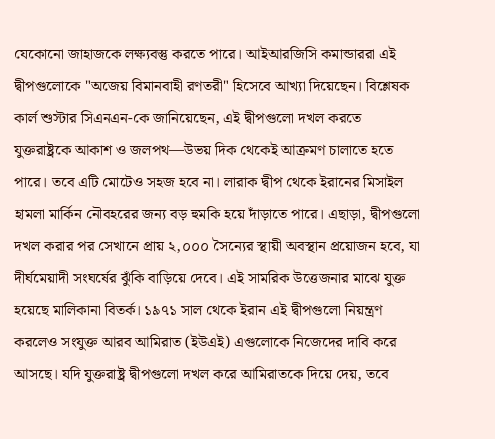যেকোনো জাহাজকে লক্ষ্যবস্তু করতে পারে। আইআরজিসি কমান্ডাররা এই দ্বীপগুলোকে "অজেয় বিমানবাহী রণতরী" হিসেবে আখ্যা দিয়েছেন। বিশ্লেষক কার্ল শুস্টার সিএনএন-কে জানিয়েছেন, এই দ্বীপগুলো দখল করতে যুক্তরাষ্ট্রকে আকাশ ও জলপথ—উভয় দিক থেকেই আক্রমণ চালাতে হতে পারে। তবে এটি মোটেও সহজ হবে না। লারাক দ্বীপ থেকে ইরানের মিসাইল হামলা মার্কিন নৌবহরের জন্য বড় হুমকি হয়ে দাঁড়াতে পারে। এছাড়া, দ্বীপগুলো দখল করার পর সেখানে প্রায় ২,০০০ সৈন্যের স্থায়ী অবস্থান প্রয়োজন হবে, যা দীর্ঘমেয়াদী সংঘর্ষের ঝুঁকি বাড়িয়ে দেবে। এই সামরিক উত্তেজনার মাঝে যুক্ত হয়েছে মালিকানা বিতর্ক। ১৯৭১ সাল থেকে ইরান এই দ্বীপগুলো নিয়ন্ত্রণ করলেও সংযুক্ত আরব আমিরাত (ইউএই) এগুলোকে নিজেদের দাবি করে আসছে। যদি যুক্তরাষ্ট্র দ্বীপগুলো দখল করে আমিরাতকে দিয়ে দেয়, তবে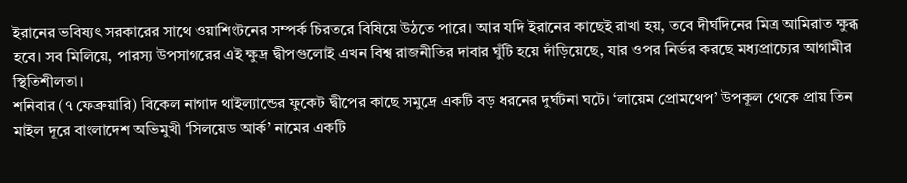ইরানের ভবিষ্যৎ সরকারের সাথে ওয়াশিংটনের সম্পর্ক চিরতরে বিষিয়ে উঠতে পারে। আর যদি ইরানের কাছেই রাখা হয়, তবে দীর্ঘদিনের মিত্র আমিরাত ক্ষুব্ধ হবে। সব মিলিয়ে, পারস্য উপসাগরের এই ক্ষুদ্র দ্বীপগুলোই এখন বিশ্ব রাজনীতির দাবার ঘুঁটি হয়ে দাঁড়িয়েছে, যার ওপর নির্ভর করছে মধ্যপ্রাচ্যের আগামীর স্থিতিশীলতা।
শনিবার (৭ ফেব্রুয়ারি) বিকেল নাগাদ থাইল্যান্ডের ফুকেট দ্বীপের কাছে সমুদ্রে একটি বড় ধরনের দুর্ঘটনা ঘটে। ‘লায়েম প্রোমথেপ’ উপকূল থেকে প্রায় তিন মাইল দূরে বাংলাদেশ অভিমুখী ‘সিলয়েড আর্ক’ নামের একটি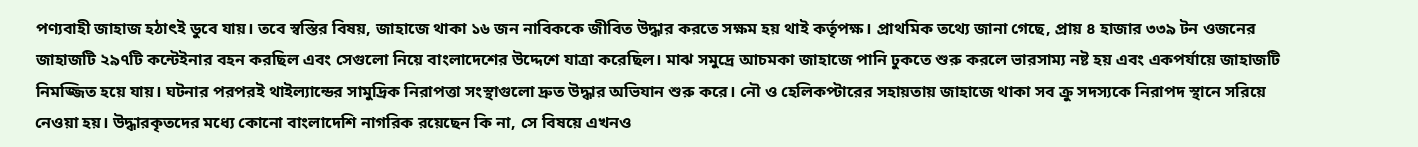পণ্যবাহী জাহাজ হঠাৎই ডুবে যায়। তবে স্বস্তির বিষয়, জাহাজে থাকা ১৬ জন নাবিককে জীবিত উদ্ধার করতে সক্ষম হয় থাই কর্তৃপক্ষ। প্রাথমিক তথ্যে জানা গেছে, প্রায় ৪ হাজার ৩৩৯ টন ওজনের জাহাজটি ২৯৭টি কন্টেইনার বহন করছিল এবং সেগুলো নিয়ে বাংলাদেশের উদ্দেশে যাত্রা করেছিল। মাঝ সমুদ্রে আচমকা জাহাজে পানি ঢুকতে শুরু করলে ভারসাম্য নষ্ট হয় এবং একপর্যায়ে জাহাজটি নিমজ্জিত হয়ে যায়। ঘটনার পরপরই থাইল্যান্ডের সামুদ্রিক নিরাপত্তা সংস্থাগুলো দ্রুত উদ্ধার অভিযান শুরু করে। নৌ ও হেলিকপ্টারের সহায়তায় জাহাজে থাকা সব ক্রু সদস্যকে নিরাপদ স্থানে সরিয়ে নেওয়া হয়। উদ্ধারকৃতদের মধ্যে কোনো বাংলাদেশি নাগরিক রয়েছেন কি না, সে বিষয়ে এখনও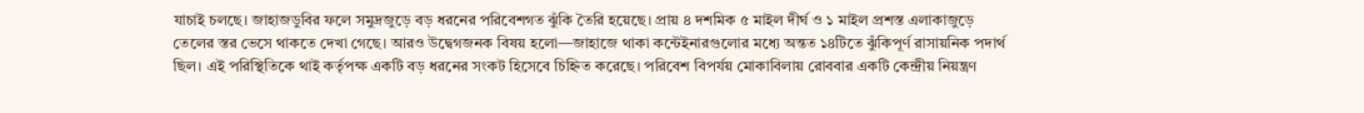যাচাই চলছে। জাহাজডুবির ফলে সমুদ্রজুড়ে বড় ধরনের পরিবেশগত ঝুঁকি তৈরি হয়েছে। প্রায় ৪ দশমিক ৫ মাইল দীর্ঘ ও ১ মাইল প্রশস্ত এলাকাজুড়ে তেলের স্তর ভেসে থাকতে দেখা গেছে। আরও উদ্বেগজনক বিষয় হলো—জাহাজে থাকা কন্টেইনারগুলোর মধ্যে অন্তত ১৪টিতে ঝুঁকিপূর্ণ রাসায়নিক পদার্থ ছিল। এই পরিস্থিতিকে থাই কর্তৃপক্ষ একটি বড় ধরনের সংকট হিসেবে চিহ্নিত করেছে। পরিবেশ বিপর্যয় মোকাবিলায় রোববার একটি কেন্দ্রীয় নিয়ন্ত্রণ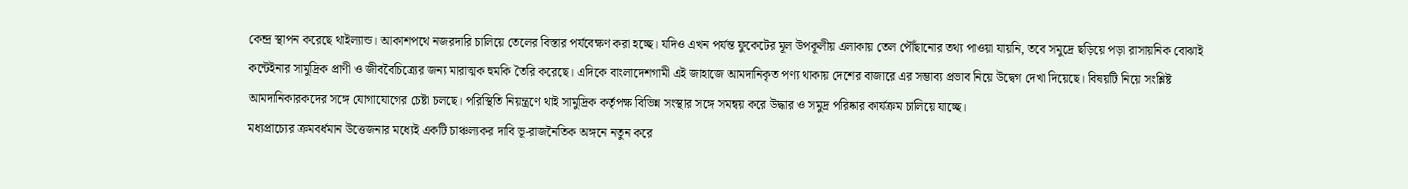কেন্দ্র স্থাপন করেছে থাইল্যান্ড। আকাশপথে নজরদারি চালিয়ে তেলের বিস্তার পর্যবেক্ষণ করা হচ্ছে। যদিও এখন পর্যন্ত ফুকেটের মূল উপকূলীয় এলাকায় তেল পৌঁছানোর তথ্য পাওয়া যায়নি, তবে সমুদ্রে ছড়িয়ে পড়া রাসায়নিক বোঝাই কন্টেইনার সামুদ্রিক প্রাণী ও জীববৈচিত্র্যের জন্য মারাত্মক হুমকি তৈরি করেছে। এদিকে বাংলাদেশগামী এই জাহাজে আমদানিকৃত পণ্য থাকায় দেশের বাজারে এর সম্ভাব্য প্রভাব নিয়ে উদ্বেগ দেখা দিয়েছে। বিষয়টি নিয়ে সংশ্লিষ্ট আমদানিকারকদের সঙ্গে যোগাযোগের চেষ্টা চলছে। পরিস্থিতি নিয়ন্ত্রণে থাই সামুদ্রিক কর্তৃপক্ষ বিভিন্ন সংস্থার সঙ্গে সমন্বয় করে উদ্ধার ও সমুদ্র পরিষ্কার কার্যক্রম চালিয়ে যাচ্ছে।
মধ্যপ্রাচ্যের ক্রমবর্ধমান উত্তেজনার মধ্যেই একটি চাঞ্চল্যকর দাবি ভূ-রাজনৈতিক অঙ্গনে নতুন করে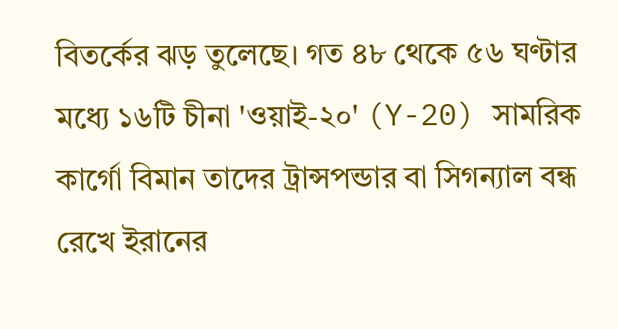বিতর্কের ঝড় তুলেছে। গত ৪৮ থেকে ৫৬ ঘণ্টার মধ্যে ১৬টি চীনা 'ওয়াই-২০' (Y-20) সামরিক কার্গো বিমান তাদের ট্রান্সপন্ডার বা সিগন্যাল বন্ধ রেখে ইরানের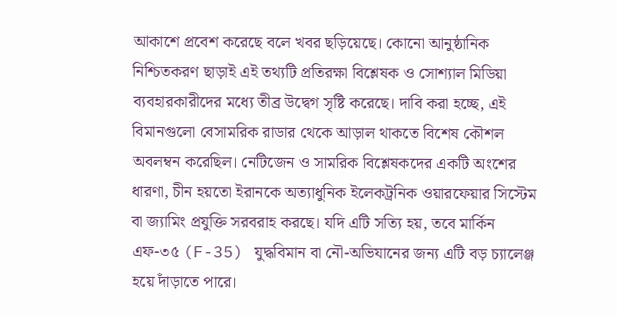আকাশে প্রবেশ করেছে বলে খবর ছড়িয়েছে। কোনো আনুষ্ঠানিক নিশ্চিতকরণ ছাড়াই এই তথ্যটি প্রতিরক্ষা বিশ্লেষক ও সোশ্যাল মিডিয়া ব্যবহারকারীদের মধ্যে তীব্র উদ্বেগ সৃষ্টি করেছে। দাবি করা হচ্ছে, এই বিমানগুলো বেসামরিক রাডার থেকে আড়াল থাকতে বিশেষ কৌশল অবলম্বন করেছিল। নেটিজেন ও সামরিক বিশ্লেষকদের একটি অংশের ধারণা, চীন হয়তো ইরানকে অত্যাধুনিক ইলেকট্রনিক ওয়ারফেয়ার সিস্টেম বা জ্যামিং প্রযুক্তি সরবরাহ করছে। যদি এটি সত্যি হয়, তবে মার্কিন এফ-৩৫ (F-35) যুদ্ধবিমান বা নৌ-অভিযানের জন্য এটি বড় চ্যালেঞ্জ হয়ে দাঁড়াতে পারে।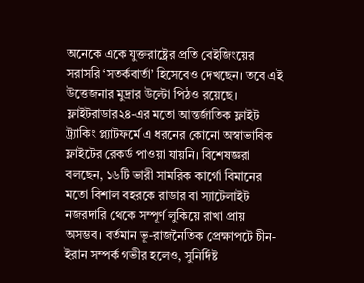অনেকে একে যুক্তরাষ্ট্রের প্রতি বেইজিংয়ের সরাসরি ‘সতর্কবার্তা’ হিসেবেও দেখছেন। তবে এই উত্তেজনার মুদ্রার উল্টো পিঠও রয়েছে। ফ্লাইটরাডার২৪-এর মতো আন্তর্জাতিক ফ্লাইট ট্র্যাকিং প্ল্যাটফর্মে এ ধরনের কোনো অস্বাভাবিক ফ্লাইটের রেকর্ড পাওয়া যায়নি। বিশেষজ্ঞরা বলছেন, ১৬টি ভারী সামরিক কার্গো বিমানের মতো বিশাল বহরকে রাডার বা স্যাটেলাইট নজরদারি থেকে সম্পূর্ণ লুকিয়ে রাখা প্রায় অসম্ভব। বর্তমান ভূ-রাজনৈতিক প্রেক্ষাপটে চীন-ইরান সম্পর্ক গভীর হলেও, সুনির্দিষ্ট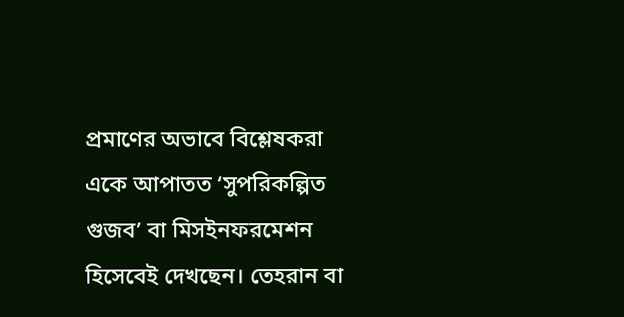প্রমাণের অভাবে বিশ্লেষকরা একে আপাতত ‘সুপরিকল্পিত গুজব’ বা মিসইনফরমেশন হিসেবেই দেখছেন। তেহরান বা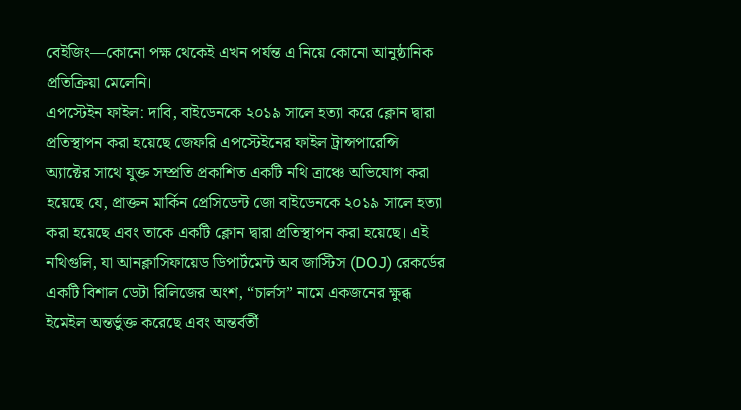বেইজিং—কোনো পক্ষ থেকেই এখন পর্যন্ত এ নিয়ে কোনো আনুষ্ঠানিক প্রতিক্রিয়া মেলেনি।
এপস্টেইন ফাইল: দাবি, বাইডেনকে ২০১৯ সালে হত্যা করে ক্লোন দ্বারা প্রতিস্থাপন করা হয়েছে জেফরি এপস্টেইনের ফাইল ট্রান্সপারেন্সি অ্যাক্টের সাথে যুক্ত সম্প্রতি প্রকাশিত একটি নথি ত্রাঞ্চে অভিযোগ করা হয়েছে যে, প্রাক্তন মার্কিন প্রেসিডেন্ট জো বাইডেনকে ২০১৯ সালে হত্যা করা হয়েছে এবং তাকে একটি ক্লোন দ্বারা প্রতিস্থাপন করা হয়েছে। এই নথিগুলি, যা আনক্লাসিফায়েড ডিপার্টমেন্ট অব জাস্টিস (DOJ) রেকর্ডের একটি বিশাল ডেটা রিলিজের অংশ, “চার্লস” নামে একজনের ক্ষুব্ধ ইমেইল অন্তর্ভুক্ত করেছে এবং অন্তর্বর্তী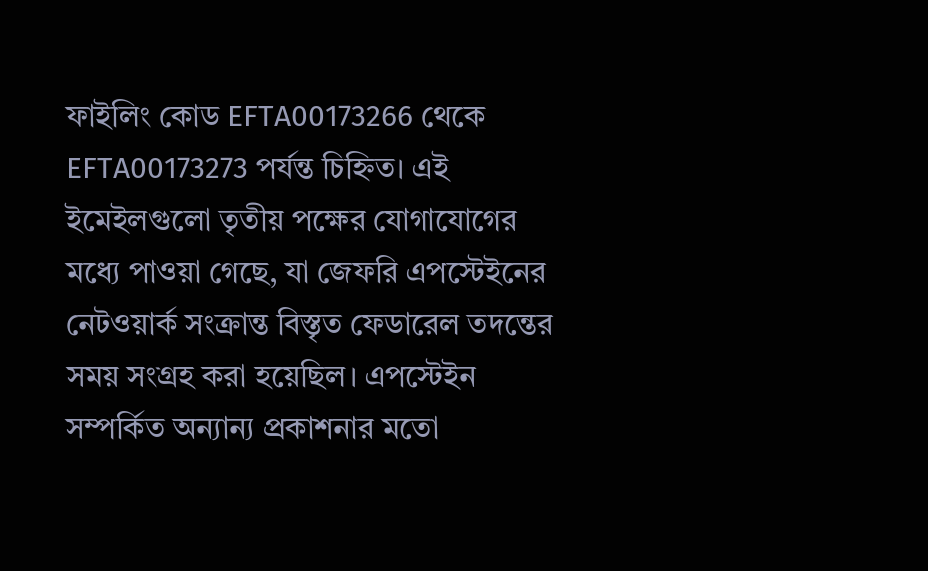ফাইলিং কোড EFTA00173266 থেকে EFTA00173273 পর্যন্ত চিহ্নিত। এই ইমেইলগুলো তৃতীয় পক্ষের যোগাযোগের মধ্যে পাওয়া গেছে, যা জেফরি এপস্টেইনের নেটওয়ার্ক সংক্রান্ত বিস্তৃত ফেডারেল তদন্তের সময় সংগ্রহ করা হয়েছিল। এপস্টেইন সম্পর্কিত অন্যান্য প্রকাশনার মতো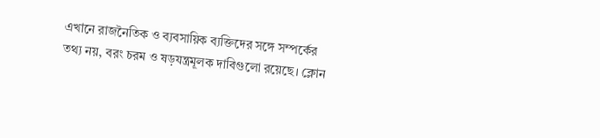এখানে রাজনৈতিক ও ব্যবসায়িক ব্যক্তিদের সঙ্গে সম্পর্কের তথ্য নয়, বরং চরম ও ষড়যন্ত্রমূলক দাবিগুলো রয়েছে। ক্লোন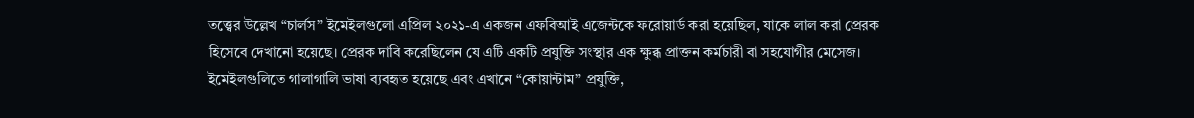তত্ত্বের উল্লেখ “চার্লস” ইমেইলগুলো এপ্রিল ২০২১-এ একজন এফবিআই এজেন্টকে ফরোয়ার্ড করা হয়েছিল, যাকে লাল করা প্রেরক হিসেবে দেখানো হয়েছে। প্রেরক দাবি করেছিলেন যে এটি একটি প্রযুক্তি সংস্থার এক ক্ষুব্ধ প্রাক্তন কর্মচারী বা সহযোগীর মেসেজ। ইমেইলগুলিতে গালাগালি ভাষা ব্যবহৃত হয়েছে এবং এখানে “কোয়ান্টাম” প্রযুক্তি,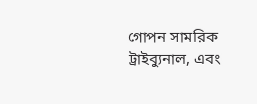গোপন সামরিক ট্রাইব্যুনাল, এবং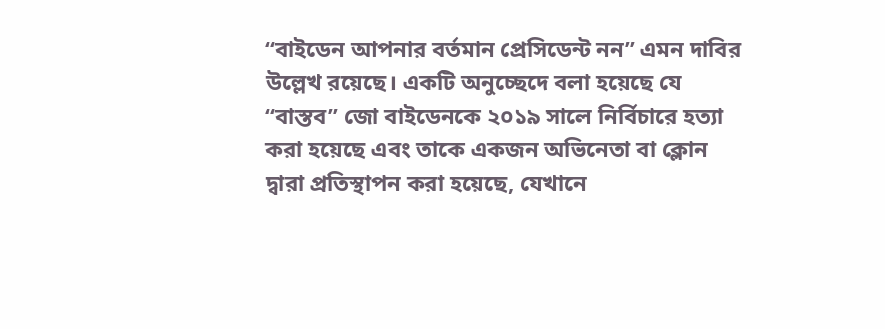“বাইডেন আপনার বর্তমান প্রেসিডেন্ট নন” এমন দাবির উল্লেখ রয়েছে। একটি অনুচ্ছেদে বলা হয়েছে যে “বাস্তব” জো বাইডেনকে ২০১৯ সালে নির্বিচারে হত্যা করা হয়েছে এবং তাকে একজন অভিনেতা বা ক্লোন দ্বারা প্রতিস্থাপন করা হয়েছে, যেখানে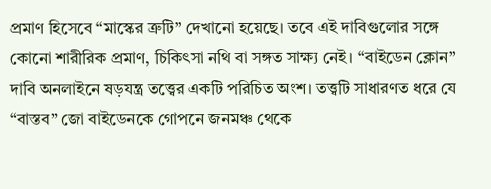প্রমাণ হিসেবে “মাস্কের ত্রুটি” দেখানো হয়েছে। তবে এই দাবিগুলোর সঙ্গে কোনো শারীরিক প্রমাণ, চিকিৎসা নথি বা সঙ্গত সাক্ষ্য নেই। “বাইডেন ক্লোন” দাবি অনলাইনে ষড়যন্ত্র তত্ত্বের একটি পরিচিত অংশ। তত্ত্বটি সাধারণত ধরে যে “বাস্তব” জো বাইডেনকে গোপনে জনমঞ্চ থেকে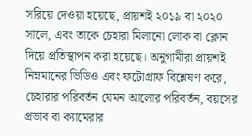সরিয়ে দেওয়া হয়েছে, প্রায়শই ২০১৯ বা ২০২০ সালে, এবং তাকে চেহারা মিলানো লোক বা ক্লোন দিয়ে প্রতিস্থাপন করা হয়েছে। অনুগামীরা প্রায়শই নিম্নমানের ভিডিও এবং ফটোগ্রাফ বিশ্লেষণ করে, চেহারার পরিবর্তন যেমন আলোর পরিবর্তন, বয়সের প্রভাব বা ক্যামেরার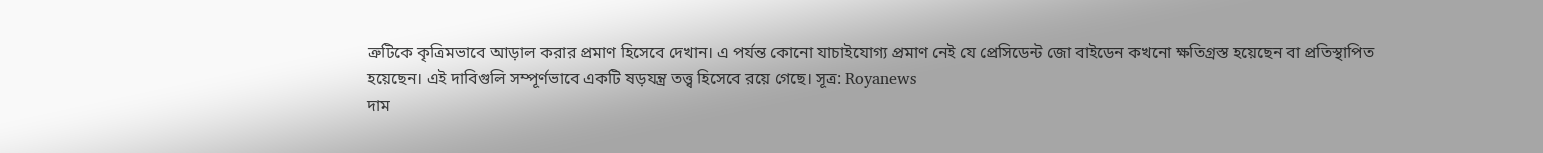ত্রুটিকে কৃত্রিমভাবে আড়াল করার প্রমাণ হিসেবে দেখান। এ পর্যন্ত কোনো যাচাইযোগ্য প্রমাণ নেই যে প্রেসিডেন্ট জো বাইডেন কখনো ক্ষতিগ্রস্ত হয়েছেন বা প্রতিস্থাপিত হয়েছেন। এই দাবিগুলি সম্পূর্ণভাবে একটি ষড়যন্ত্র তত্ত্ব হিসেবে রয়ে গেছে। সূত্র: Royanews
দাম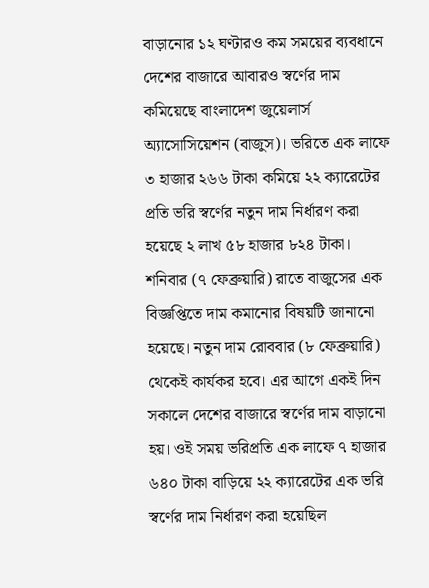বাড়ানোর ১২ ঘণ্টারও কম সময়ের ব্যবধানে দেশের বাজারে আবারও স্বর্ণের দাম কমিয়েছে বাংলাদেশ জুয়েলার্স অ্যাসোসিয়েশন (বাজুস)। ভরিতে এক লাফে ৩ হাজার ২৬৬ টাকা কমিয়ে ২২ ক্যারেটের প্রতি ভরি স্বর্ণের নতুন দাম নির্ধারণ করা হয়েছে ২ লাখ ৫৮ হাজার ৮২৪ টাকা। শনিবার (৭ ফেব্রুয়ারি) রাতে বাজুসের এক বিজ্ঞপ্তিতে দাম কমানোর বিষয়টি জানানো হয়েছে। নতুন দাম রোববার (৮ ফেব্রুয়ারি) থেকেই কার্যকর হবে। এর আগে একই দিন সকালে দেশের বাজারে স্বর্ণের দাম বাড়ানো হয়। ওই সময় ভরিপ্রতি এক লাফে ৭ হাজার ৬৪০ টাকা বাড়িয়ে ২২ ক্যারেটের এক ভরি স্বর্ণের দাম নির্ধারণ করা হয়েছিল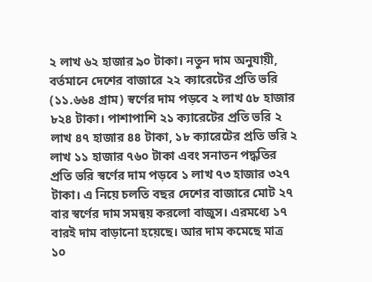২ লাখ ৬২ হাজার ৯০ টাকা। নতুন দাম অনুযায়ী, বর্তমানে দেশের বাজারে ২২ ক্যারেটের প্রতি ভরি (১১.৬৬৪ গ্রাম) স্বর্ণের দাম পড়বে ২ লাখ ৫৮ হাজার ৮২৪ টাকা। পাশাপাশি ২১ ক্যারেটের প্রতি ভরি ২ লাখ ৪৭ হাজার ৪৪ টাকা, ১৮ ক্যারেটের প্রতি ভরি ২ লাখ ১১ হাজার ৭৬০ টাকা এবং সনাতন পদ্ধতির প্রতি ভরি স্বর্ণের দাম পড়বে ১ লাখ ৭৩ হাজার ৩২৭ টাকা। এ নিয়ে চলতি বছর দেশের বাজারে মোট ২৭ বার স্বর্ণের দাম সমন্বয় করলো বাজুস। এরমধ্যে ১৭ বারই দাম বাড়ানো হয়েছে। আর দাম কমেছে মাত্র ১০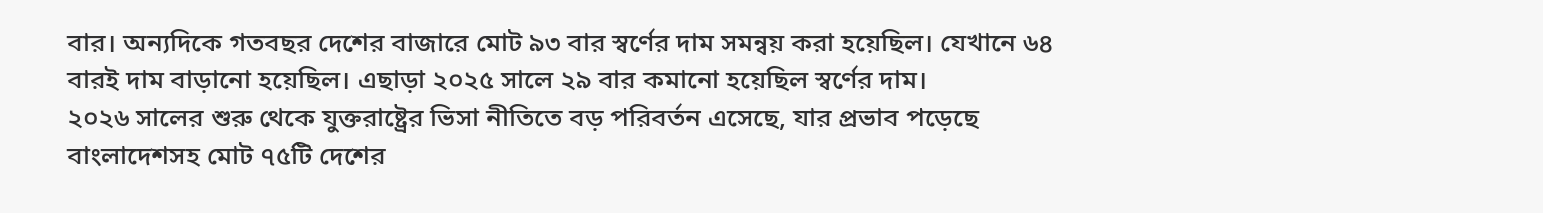বার। অন্যদিকে গতবছর দেশের বাজারে মোট ৯৩ বার স্বর্ণের দাম সমন্বয় করা হয়েছিল। যেখানে ৬৪ বারই দাম বাড়ানো হয়েছিল। এছাড়া ২০২৫ সালে ২৯ বার কমানো হয়েছিল স্বর্ণের দাম।
২০২৬ সালের শুরু থেকে যুক্তরাষ্ট্রের ভিসা নীতিতে বড় পরিবর্তন এসেছে, যার প্রভাব পড়েছে বাংলাদেশসহ মোট ৭৫টি দেশের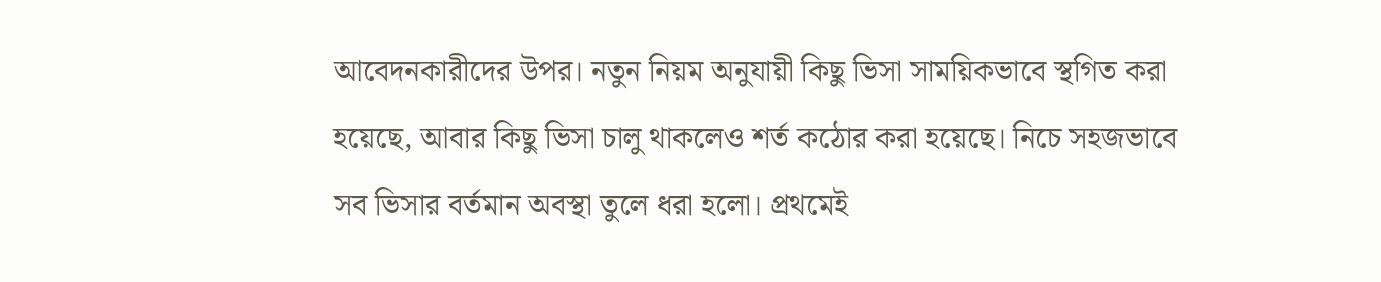আবেদনকারীদের উপর। নতুন নিয়ম অনুযায়ী কিছু ভিসা সাময়িকভাবে স্থগিত করা হয়েছে, আবার কিছু ভিসা চালু থাকলেও শর্ত কঠোর করা হয়েছে। নিচে সহজভাবে সব ভিসার বর্তমান অবস্থা তুলে ধরা হলো। প্রথমেই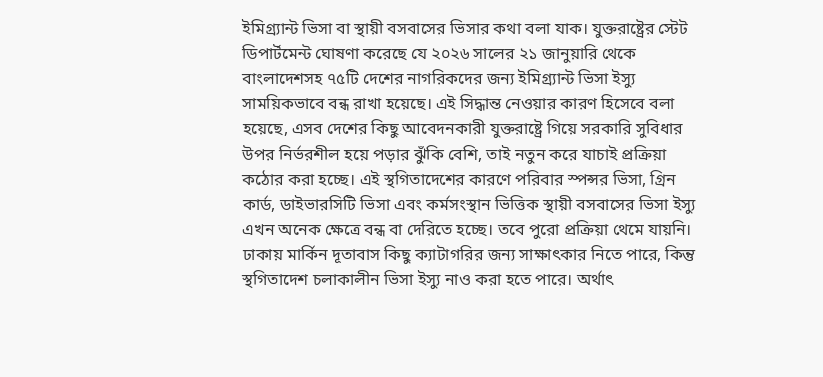ইমিগ্র্যান্ট ভিসা বা স্থায়ী বসবাসের ভিসার কথা বলা যাক। যুক্তরাষ্ট্রের স্টেট ডিপার্টমেন্ট ঘোষণা করেছে যে ২০২৬ সালের ২১ জানুয়ারি থেকে বাংলাদেশসহ ৭৫টি দেশের নাগরিকদের জন্য ইমিগ্র্যান্ট ভিসা ইস্যু সাময়িকভাবে বন্ধ রাখা হয়েছে। এই সিদ্ধান্ত নেওয়ার কারণ হিসেবে বলা হয়েছে, এসব দেশের কিছু আবেদনকারী যুক্তরাষ্ট্রে গিয়ে সরকারি সুবিধার উপর নির্ভরশীল হয়ে পড়ার ঝুঁকি বেশি, তাই নতুন করে যাচাই প্রক্রিয়া কঠোর করা হচ্ছে। এই স্থগিতাদেশের কারণে পরিবার স্পন্সর ভিসা, গ্রিন কার্ড, ডাইভারসিটি ভিসা এবং কর্মসংস্থান ভিত্তিক স্থায়ী বসবাসের ভিসা ইস্যু এখন অনেক ক্ষেত্রে বন্ধ বা দেরিতে হচ্ছে। তবে পুরো প্রক্রিয়া থেমে যায়নি। ঢাকায় মার্কিন দূতাবাস কিছু ক্যাটাগরির জন্য সাক্ষাৎকার নিতে পারে, কিন্তু স্থগিতাদেশ চলাকালীন ভিসা ইস্যু নাও করা হতে পারে। অর্থাৎ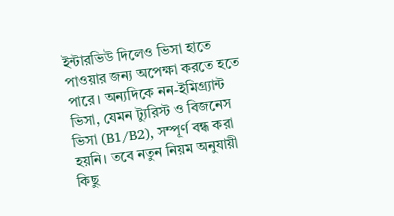ইন্টারভিউ দিলেও ভিসা হাতে পাওয়ার জন্য অপেক্ষা করতে হতে পারে। অন্যদিকে নন-ইমিগ্র্যান্ট ভিসা, যেমন ট্যুরিস্ট ও বিজনেস ভিসা (B1/B2), সম্পূর্ণ বন্ধ করা হয়নি। তবে নতুন নিয়ম অনুযায়ী কিছু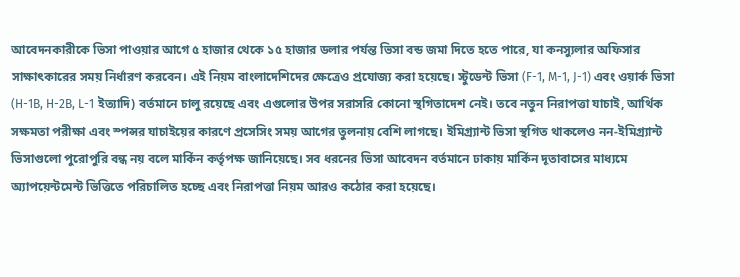আবেদনকারীকে ভিসা পাওয়ার আগে ৫ হাজার থেকে ১৫ হাজার ডলার পর্যন্ত ভিসা বন্ড জমা দিতে হতে পারে, যা কনস্যুলার অফিসার সাক্ষাৎকারের সময় নির্ধারণ করবেন। এই নিয়ম বাংলাদেশিদের ক্ষেত্রেও প্রযোজ্য করা হয়েছে। স্টুডেন্ট ভিসা (F-1, M-1, J-1) এবং ওয়ার্ক ভিসা (H-1B, H-2B, L-1 ইত্যাদি) বর্তমানে চালু রয়েছে এবং এগুলোর উপর সরাসরি কোনো স্থগিতাদেশ নেই। তবে নতুন নিরাপত্তা যাচাই, আর্থিক সক্ষমতা পরীক্ষা এবং স্পন্সর যাচাইয়ের কারণে প্রসেসিং সময় আগের তুলনায় বেশি লাগছে। ইমিগ্র্যান্ট ভিসা স্থগিত থাকলেও নন-ইমিগ্র্যান্ট ভিসাগুলো পুরোপুরি বন্ধ নয় বলে মার্কিন কর্তৃপক্ষ জানিয়েছে। সব ধরনের ভিসা আবেদন বর্তমানে ঢাকায় মার্কিন দূতাবাসের মাধ্যমে অ্যাপয়েন্টমেন্ট ভিত্তিতে পরিচালিত হচ্ছে এবং নিরাপত্তা নিয়ম আরও কঠোর করা হয়েছে।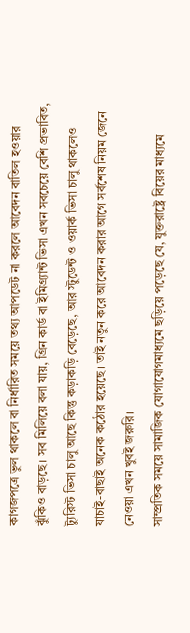কাগজপত্রে ভুল থাকলে বা নির্ধারিত সময়ে তথ্য আপডেট না করলে আবেদন বাতিল হওয়ার ঝুঁকিও বাড়ছে। সব মিলিয়ে বলা যায়, গ্রিন কার্ড বা ইমিগ্র্যান্ট ভিসা এখন সবচেয়ে বেশি প্রভাবিত, ট্যুরিস্ট ভিসা চালু আছে কিন্তু কড়াকড়ি বেড়েছে, আর স্টুডেন্ট ও ওয়ার্ক ভিসা চালু থাকলেও যাচাই-বাছাই অনেক কঠোর হয়েছে। তাই নতুন করে আবেদন করার আগে সর্বশেষ নিয়ম জেনে নেওয়া এখন খুবই জরুরি।
সাম্প্রতিক সময়ে সামাজিক যোগাযোগমাধ্যমে ছড়িয়ে পড়েছে যে, যুক্তরাষ্ট্রে বিয়ের মাধ্যমে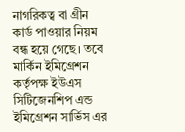নাগরিকত্ব বা গ্রীন কার্ড পাওয়ার নিয়ম বন্ধ হয়ে গেছে। তবে মার্কিন ইমিগ্রেশন কর্তৃপক্ষ ইউএস সিটিজেনশিপ এন্ড ইমিগ্রেশন সার্ভিস এর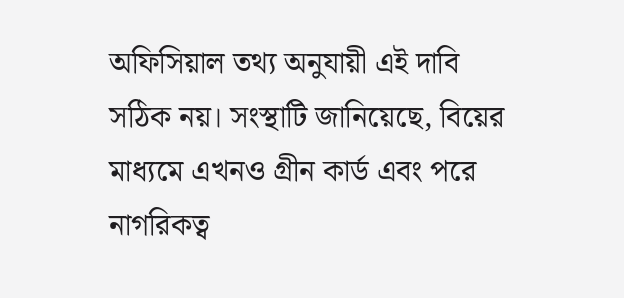অফিসিয়াল তথ্য অনুযায়ী এই দাবি সঠিক নয়। সংস্থাটি জানিয়েছে, বিয়ের মাধ্যমে এখনও গ্রীন কার্ড এবং পরে নাগরিকত্ব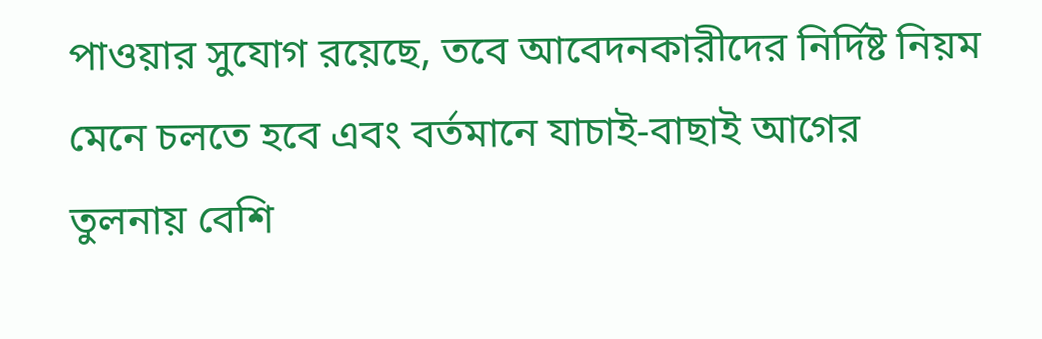পাওয়ার সুযোগ রয়েছে, তবে আবেদনকারীদের নির্দিষ্ট নিয়ম মেনে চলতে হবে এবং বর্তমানে যাচাই-বাছাই আগের তুলনায় বেশি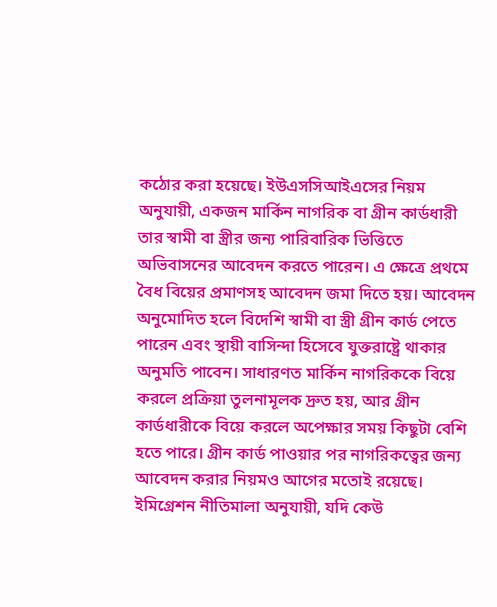কঠোর করা হয়েছে। ইউএসসিআইএসের নিয়ম অনুযায়ী, একজন মার্কিন নাগরিক বা গ্রীন কার্ডধারী তার স্বামী বা স্ত্রীর জন্য পারিবারিক ভিত্তিতে অভিবাসনের আবেদন করতে পারেন। এ ক্ষেত্রে প্রথমে বৈধ বিয়ের প্রমাণসহ আবেদন জমা দিতে হয়। আবেদন অনুমোদিত হলে বিদেশি স্বামী বা স্ত্রী গ্রীন কার্ড পেতে পারেন এবং স্থায়ী বাসিন্দা হিসেবে যুক্তরাষ্ট্রে থাকার অনুমতি পাবেন। সাধারণত মার্কিন নাগরিককে বিয়ে করলে প্রক্রিয়া তুলনামূলক দ্রুত হয়, আর গ্রীন কার্ডধারীকে বিয়ে করলে অপেক্ষার সময় কিছুটা বেশি হতে পারে। গ্রীন কার্ড পাওয়ার পর নাগরিকত্বের জন্য আবেদন করার নিয়মও আগের মতোই রয়েছে। ইমিগ্রেশন নীতিমালা অনুযায়ী, যদি কেউ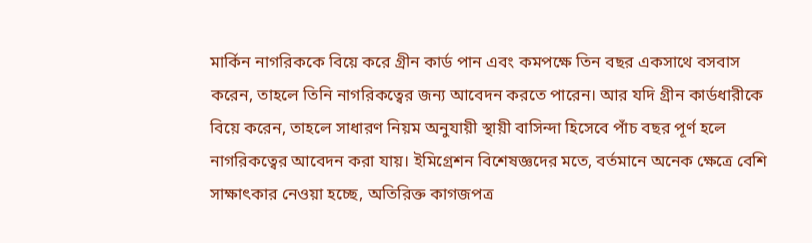মার্কিন নাগরিককে বিয়ে করে গ্রীন কার্ড পান এবং কমপক্ষে তিন বছর একসাথে বসবাস করেন, তাহলে তিনি নাগরিকত্বের জন্য আবেদন করতে পারেন। আর যদি গ্রীন কার্ডধারীকে বিয়ে করেন, তাহলে সাধারণ নিয়ম অনুযায়ী স্থায়ী বাসিন্দা হিসেবে পাঁচ বছর পূর্ণ হলে নাগরিকত্বের আবেদন করা যায়। ইমিগ্রেশন বিশেষজ্ঞদের মতে, বর্তমানে অনেক ক্ষেত্রে বেশি সাক্ষাৎকার নেওয়া হচ্ছে, অতিরিক্ত কাগজপত্র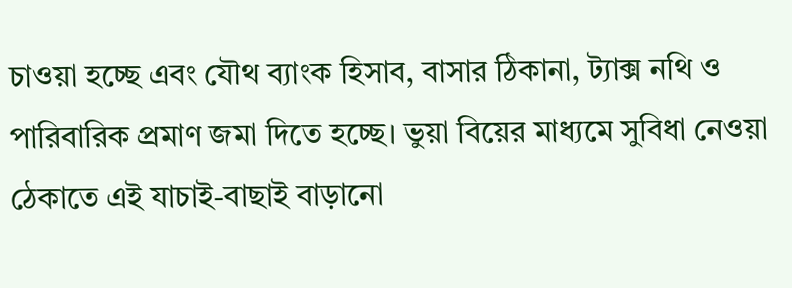চাওয়া হচ্ছে এবং যৌথ ব্যাংক হিসাব, বাসার ঠিকানা, ট্যাক্স নথি ও পারিবারিক প্রমাণ জমা দিতে হচ্ছে। ভুয়া বিয়ের মাধ্যমে সুবিধা নেওয়া ঠেকাতে এই যাচাই-বাছাই বাড়ানো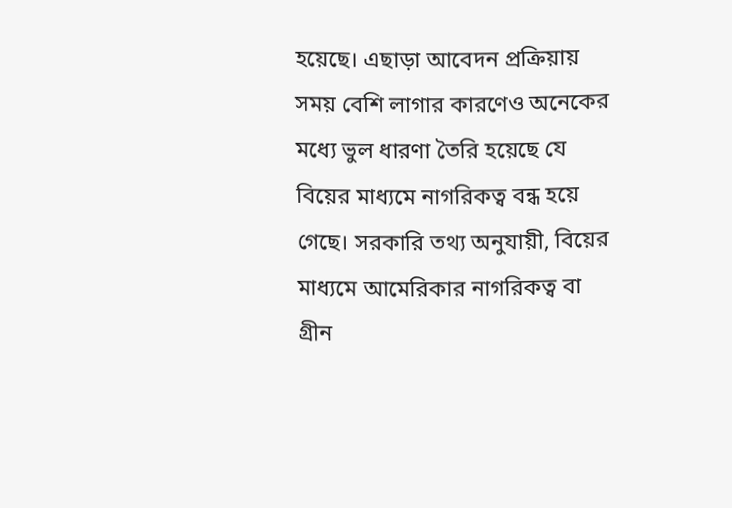হয়েছে। এছাড়া আবেদন প্রক্রিয়ায় সময় বেশি লাগার কারণেও অনেকের মধ্যে ভুল ধারণা তৈরি হয়েছে যে বিয়ের মাধ্যমে নাগরিকত্ব বন্ধ হয়ে গেছে। সরকারি তথ্য অনুযায়ী, বিয়ের মাধ্যমে আমেরিকার নাগরিকত্ব বা গ্রীন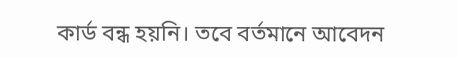কার্ড বন্ধ হয়নি। তবে বর্তমানে আবেদন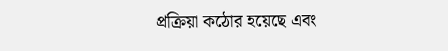প্রক্রিয়া কঠোর হয়েছে এবং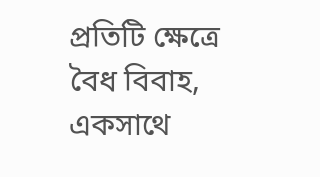প্রতিটি ক্ষেত্রে বৈধ বিবাহ, একসাথে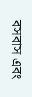বসবাস এবং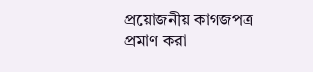প্রয়োজনীয় কাগজপত্র প্রমাণ করা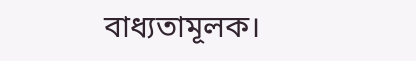বাধ্যতামূলক।